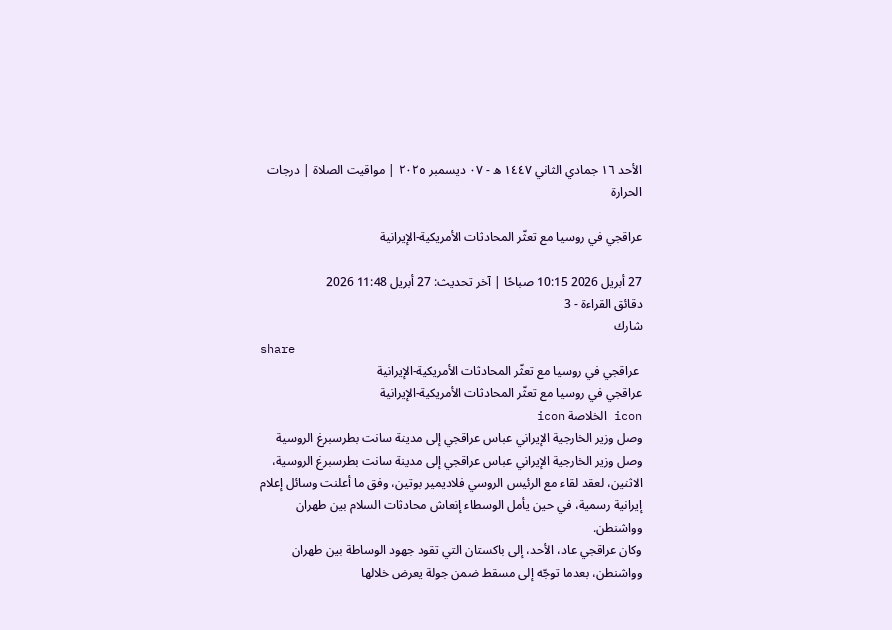الأحد ١٦ جمادي الثاني ١٤٤٧ ه - ٠٧ ديسمبر ٢٠٢٥ | مواقيت الصلاة | درجات الحرارة

عراقجي في روسيا مع تعثّر المحادثات الأمريكية-الإيرانية

27 أبريل 2026 10:15 صباحًا | آخر تحديث: 27 أبريل 11:48 2026
دقائق القراءة - 3
شارك
share
 عراقجي في روسيا مع تعثّر المحادثات الأمريكية-الإيرانية
عراقجي في روسيا مع تعثّر المحادثات الأمريكية-الإيرانية
icon الخلاصة icon
وصل وزير الخارجية الإيراني عباس عراقجي إلى مدينة سانت بطرسبرغ الروسية
وصل وزير الخارجية الإيراني عباس عراقجي إلى مدينة سانت بطرسبرغ الروسية، الاثنين، لعقد لقاء مع الرئيس الروسي فلاديمير بوتين، وفق ما أعلنت وسائل إعلام إيرانية رسمية، في حين يأمل الوسطاء إنعاش محادثات السلام بين طهران وواشنطن.
وكان عراقجي عاد، الأحد، إلى باكستان التي تقود جهود الوساطة بين طهران وواشنطن، بعدما توجّه إلى مسقط ضمن جولة يعرض خلالها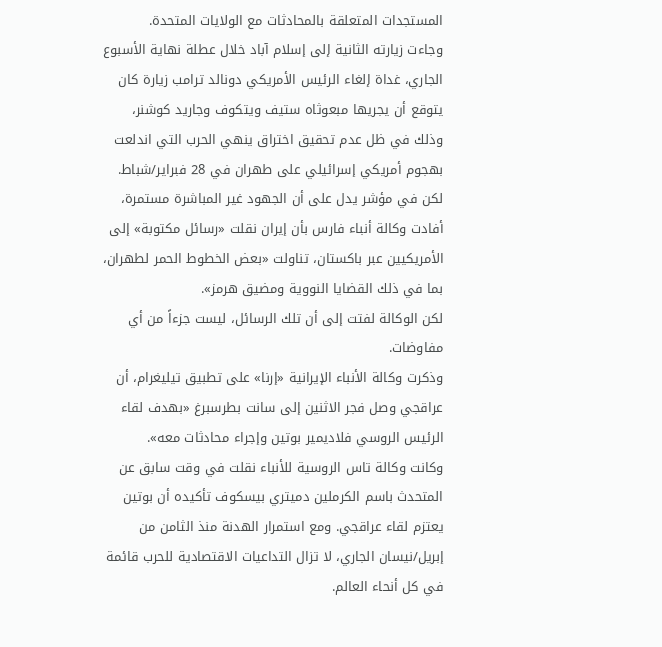المستجدات المتعلقة بالمحادثات مع الولايات المتحدة.
وجاءت زيارته الثانية إلى إسلام آباد خلال عطلة نهاية الأسبوع الجاري، غداة إلغاء الرئيس الأمريكي دونالد ترامب زيارة كان يتوقع أن يجريها مبعوثاه ستيف ويتكوف وجاريد كوشنر، وذلك في ظل عدم تحقيق اختراق ينهي الحرب التي اندلعت بهجوم أمريكي إسرائيلي على طهران في 28 فبراير/شباط.
لكن في مؤشر يدل على أن الجهود غير المباشرة مستمرة، أفادت وكالة أنباء فارس بأن إيران نقلت «رسائل مكتوبة» إلى الأمريكيين عبر باكستان، تناولت «بعض الخطوط الحمر لطهران، بما في ذلك القضايا النووية ومضيق هرمز».
لكن الوكالة لفتت إلى أن تلك الرسائل، ليست جزءاً من أي مفاوضات.
وذكرت وكالة الأنباء الإيرانية «إرنا» على تطبيق تيليغرام، أن عراقجي وصل فجر الاثنين إلى سانت بطرسبرغ «بهدف لقاء الرئيس الروسي فلاديمير بوتين وإجراء محادثات معه».
وكانت وكالة تاس الروسية للأنباء نقلت في وقت سابق عن المتحدث باسم الكرملين دميتري بيسكوف تأكيده أن بوتين يعتزم لقاء عراقجي. ومع استمرار الهدنة منذ الثامن من إبريل/نيسان الجاري، لا تزال التداعيات الاقتصادية للحرب قائمة في كل أنحاء العالم.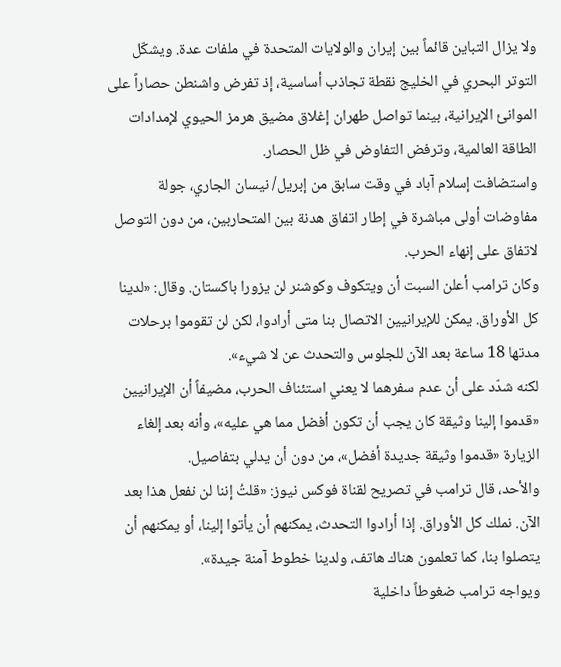ولا يزال التباين قائماً بين إيران والولايات المتحدة في ملفات عدة. ويشكّل التوتر البحري في الخليج نقطة تجاذب أساسية، إذ تفرض واشنطن حصاراً على الموانئ الإيرانية، بينما تواصل طهران إغلاق مضيق هرمز الحيوي لإمدادات الطاقة العالمية، وترفض التفاوض في ظل الحصار.
واستضافت إسلام آباد في وقت سابق من إبريل/ نيسان الجاري، جولة مفاوضات أولى مباشرة في إطار اتفاق هدنة بين المتحاربين، من دون التوصل لاتفاق على إنهاء الحرب.
وكان ترامب أعلن السبت أن ويتكوف وكوشنر لن يزورا باكستان. وقال: «لدينا كل الأوراق. يمكن للإيرانيين الاتصال بنا متى أرادوا، لكن لن تقوموا برحلات مدتها 18 ساعة بعد الآن للجلوس والتحدث عن لا شيء».
لكنه شدّد على أن عدم سفرهما لا يعني استئناف الحرب، مضيفاً أن الإيرانيين «قدموا إلينا وثيقة كان يجب أن تكون أفضل مما هي عليه»، وأنه بعد إلغاء الزيارة «قدموا وثيقة جديدة أفضل»، من دون أن يدلي بتفاصيل.
والأحد، قال ترامب في تصريح لقناة فوكس نيوز: «قلتُ إننا لن نفعل هذا بعد الآن. نملك كل الأوراق. إذا أرادوا التحدث، يمكنهم أن يأتوا إلينا، أو يمكنهم أن يتصلوا بنا، كما تعلمون هناك هاتف، ولدينا خطوط آمنة جيدة».
ويواجه ترامب ضغوطاً داخلية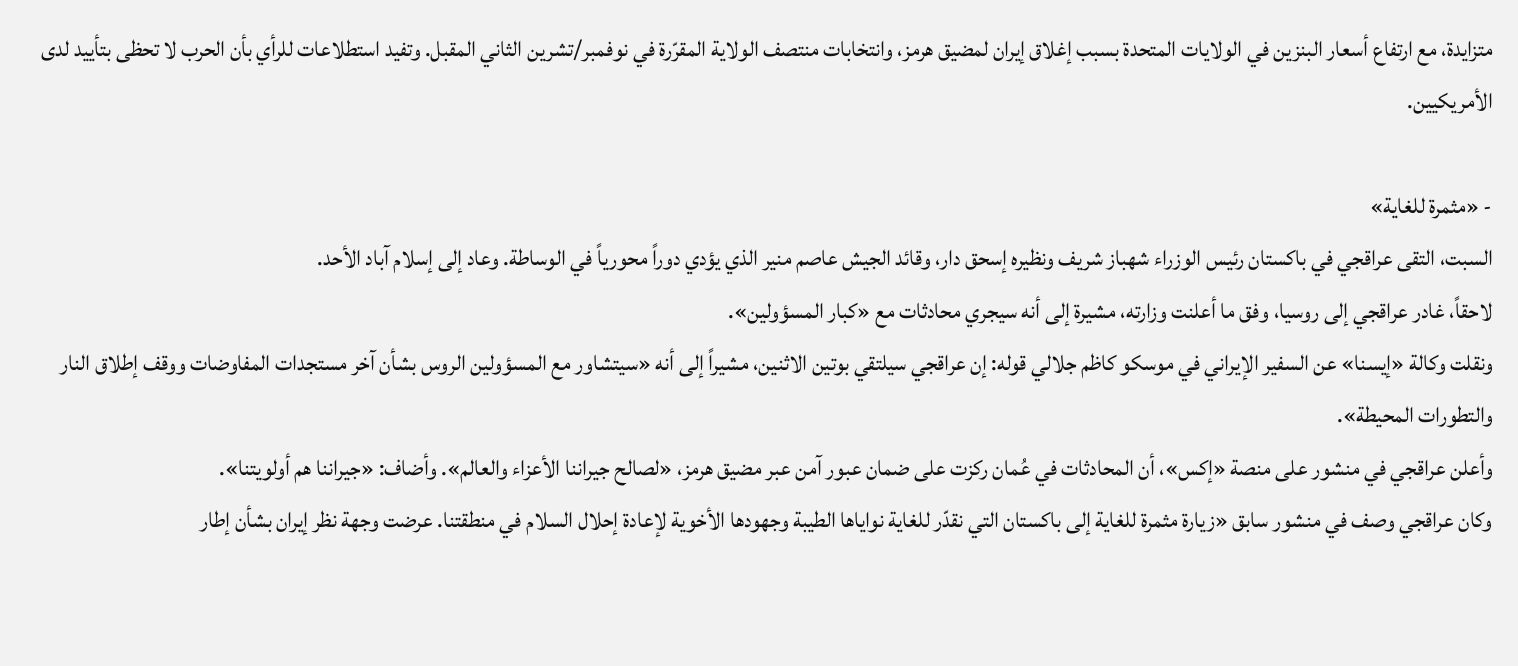متزايدة، مع ارتفاع أسعار البنزين في الولايات المتحدة بسبب إغلاق إيران لمضيق هرمز، وانتخابات منتصف الولاية المقرّرة في نوفمبر/تشرين الثاني المقبل. وتفيد استطلاعات للرأي بأن الحرب لا تحظى بتأييد لدى الأمريكيين.

- «مثمرة للغاية»
السبت، التقى عراقجي في باكستان رئيس الوزراء شهباز شريف ونظيره إسحق دار، وقائد الجيش عاصم منير الذي يؤدي دوراً محورياً في الوساطة. وعاد إلى إسلام آباد الأحد.
لاحقاً، غادر عراقجي إلى روسيا، وفق ما أعلنت وزارته، مشيرة إلى أنه سيجري محادثات مع «كبار المسؤولين».
ونقلت وكالة «إيسنا» عن السفير الإيراني في موسكو كاظم جلالي قوله: إن عراقجي سيلتقي بوتين الاثنين، مشيراً إلى أنه «سيتشاور مع المسؤولين الروس بشأن آخر مستجدات المفاوضات ووقف إطلاق النار والتطورات المحيطة».
وأعلن عراقجي في منشور على منصة «إكس»، أن المحادثات في عُمان ركزت على ضمان عبور آمن عبر مضيق هرمز، «لصالح جيراننا الأعزاء والعالم». وأضاف: «جيراننا هم أولويتنا».
وكان عراقجي وصف في منشور سابق «زيارة مثمرة للغاية إلى باكستان التي نقدّر للغاية نواياها الطيبة وجهودها الأخوية لإعادة إحلال السلام في منطقتنا. عرضت وجهة نظر إيران بشأن إطار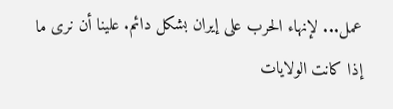عمل... لإنهاء الحرب على إيران بشكل دائم. علينا أن نرى ما إذا كانت الولايات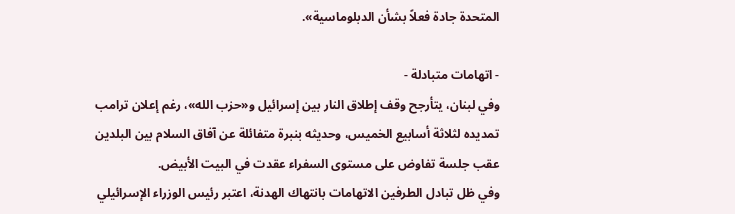المتحدة جادة فعلاً بشأن الدبلوماسية».

- اتهامات متبادلة -
وفي لبنان، يتأرجح وقف إطلاق النار بين إسرائيل و«حزب الله»، رغم إعلان ترامب تمديده لثلاثة أسابيع الخميس، وحديثه بنبرة متفائلة عن آفاق السلام بين البلدين عقب جلسة تفاوض على مستوى السفراء عقدت في البيت الأبيض.
وفي ظل تبادل الطرفين الاتهامات بانتهاك الهدنة، اعتبر رئيس الوزراء الإسرائيلي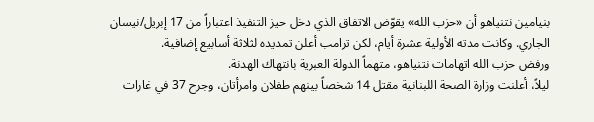بنيامين نتنياهو أن «حزب الله» يقوّض الاتفاق الذي دخل حيز التنفيذ اعتباراً من 17 إبريل/نيسان الجاري. وكانت مدته الأولية عشرة أيام، لكن ترامب أعلن تمديده لثلاثة أسابيع إضافية.
ورفض حزب الله اتهامات نتنياهو، متهماً الدولة العبرية بانتهاك الهدنة.
ليلاً، أعلنت وزارة الصحة اللبنانية مقتل 14 شخصاً بينهم طفلان وامرأتان، وجرح 37 في غارات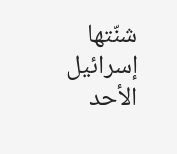شنّتها إسرائيل الأحد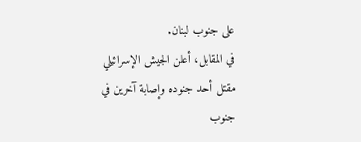على جنوب لبنان.
في المقابل، أعلن الجيش الإسرائيلي مقتل أحد جنوده وإصابة آخرين في جنوب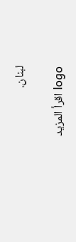لبنان.

logo اقرأ المزيد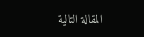المقالة التالية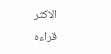الاكثر قراءه